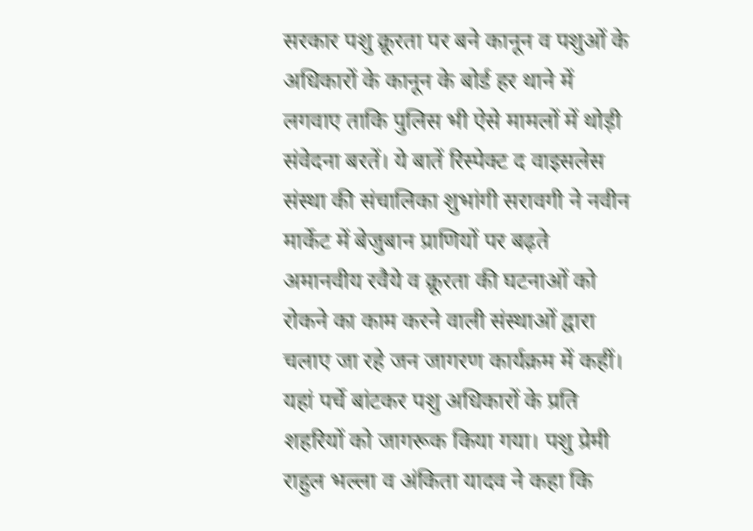सरकार पशु क्रूरता पर बने कानून व पशुओं के अधिकारों के कानून के बोर्ड हर थाने में लगवाए ताकि पुलिस भी ऐसे मामलों में थोड़ी संवेदना बरतें। ये बातें रिस्पेक्ट द वाइसलेस संस्था की संचालिका शुभांगी सरावगी ने नवीन मार्केट में बेजुबान प्राणियों पर बढ़ते अमानवीय रवैये व क्रूरता की घटनाओं को रोकने का काम करने वाली संस्थाओं द्वारा चलाए जा रहे जन जागरण कार्यक्रम में कहीं।
यहां पर्चे बांटकर पशु अधिकारों के प्रति शहरियों को जागरूक किया गया। पशु प्रेमी राहुल भल्ला व अंकिता यादव ने कहा कि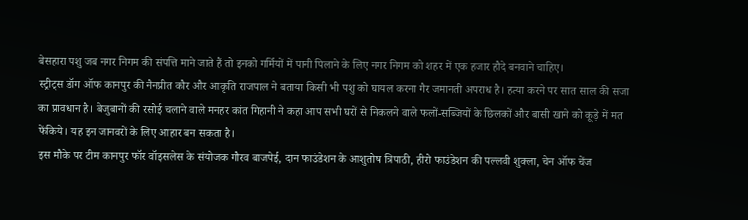बेसहारा पशु जब नगर निगम की संपत्ति माने जाते हैं तो इनको गर्मियों में पानी पिलाने के लिए नगर निगम को शहर में एक हजार हौदे बनवाने चाहिए।
स्ट्रीट्स डॉग ऑफ कानपुर की नैनप्रीत कौर और आकृति राजपाल ने बताया किसी भी पशु को घायल करना गैर जमानती अपराध है। हत्या करने पर सात साल की सजा का प्रावधान है। बेजुबानों की रसोई चलाने वाले मनहर कांत गिहानी ने कहा आप सभी घरों से निकलने वाले फलों-सब्जियों के छिलकों और बासी खाने को कूड़े में मत फेंकिये। यह इन जानवरों के लिए आहार बन सकता है।
इस मौके पर टीम कानपुर फॉर वॉइसलेस के संयोजक गौरव बाजपेई, दान फाउंडेशन के आशुतोष त्रिपाठी, हीरो फाउंडेशन की पल्लवी शुक्ला, चेन ऑफ चेंज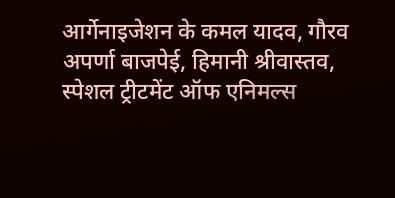आर्गेनाइजेशन के कमल यादव, गौरव अपर्णा बाजपेई, हिमानी श्रीवास्तव, स्पेशल ट्रीटमेंट ऑफ एनिमल्स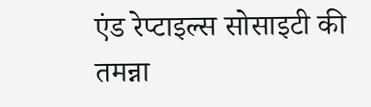एंड रेप्टाइल्स सोसाइटी की तमन्ना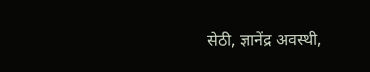सेठी, ज्ञानेंद्र अवस्थी,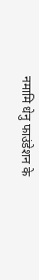नमामि धेनु फाउंडेशन के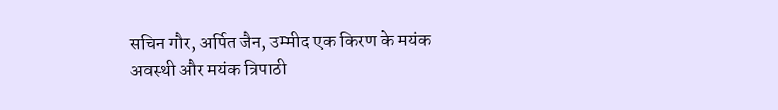सचिन गौर, अर्पित जैन, उम्मीद एक किरण के मयंक अवस्थी और मयंक त्रिपाठी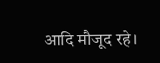आदि मौजूद रहे।